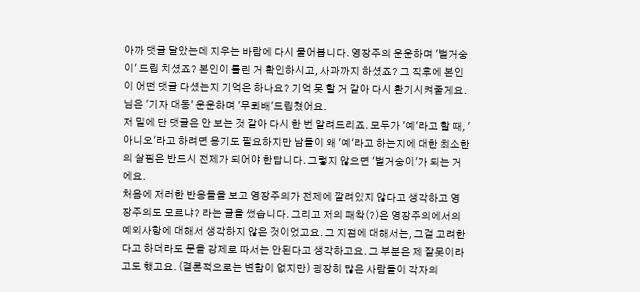아까 댓글 달았는데 지우는 바람에 다시 물어봅니다. 영장주의 운운하며 '벌거숭이' 드립 치셨죠? 본인이 틀린 거 확인하시고, 사과까지 하셨죠? 그 직후에 본인이 어떤 댓글 다셨는지 기억은 하나요? 기억 못 할 거 같아 다시 환기시켜줄게요. 님은 '기자 대동' 운운하며 '무뢰배'드립쳤어요.
저 밑에 단 댓글은 안 보는 것 같아 다시 한 번 알려드리죠. 모두가 '예'라고 할 때, '아니오'라고 하려면 용기도 필요하지만 남들이 왜 '예'라고 하는지에 대한 최소한의 살핌은 반드시 전제가 되어야 한답니다. 그렇지 않으면 '벌거숭이'가 되는 거에요.
처음에 저러한 반응들을 보고 영장주의가 전제에 깔려있지 않다고 생각하고 영장주의도 모르냐? 라는 글을 썼습니다. 그리고 저의 패착(?)은 영장주의에서의 예외사항에 대해서 생각하지 않은 것이었고요. 그 지점에 대해서는, 그걸 고려한다고 하더라도 문을 강제로 따서는 안된다고 생각하고요. 그 부분은 제 잘못이라고도 했고요. (결론적으로는 변함이 없지만) 굉장히 많은 사람들이 각자의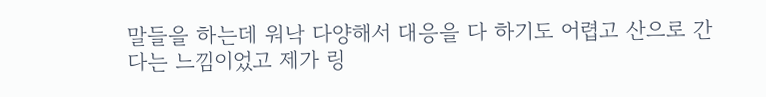말들을 하는데 워낙 다양해서 대응을 다 하기도 어렵고 산으로 간다는 느낌이었고 제가 링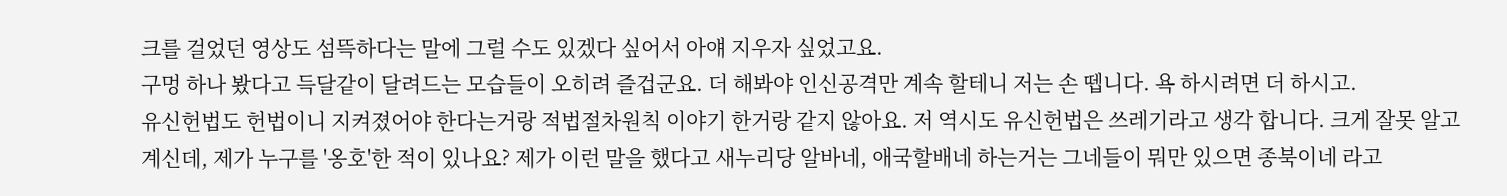크를 걸었던 영상도 섬뜩하다는 말에 그럴 수도 있겠다 싶어서 아얘 지우자 싶었고요.
구멍 하나 봤다고 득달같이 달려드는 모습들이 오히려 즐겁군요. 더 해봐야 인신공격만 계속 할테니 저는 손 뗍니다. 욕 하시려면 더 하시고.
유신헌법도 헌법이니 지켜졌어야 한다는거랑 적법절차원칙 이야기 한거랑 같지 않아요. 저 역시도 유신헌법은 쓰레기라고 생각 합니다. 크게 잘못 알고 계신데, 제가 누구를 '옹호'한 적이 있나요? 제가 이런 말을 했다고 새누리당 알바네, 애국할배네 하는거는 그네들이 뭐만 있으면 종북이네 라고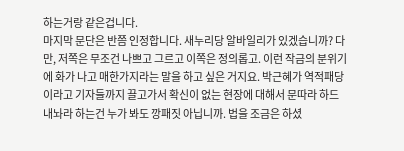하는거랑 같은겁니다.
마지막 문단은 반쯤 인정합니다. 새누리당 알바일리가 있겠습니까? 다만, 저쪽은 무조건 나쁘고 그르고 이쪽은 정의롭고. 이런 작금의 분위기에 화가 나고 매한가지라는 말을 하고 싶은 거지요. 박근혜가 역적패당이라고 기자들까지 끌고가서 확신이 없는 현장에 대해서 문따라 하드 내놔라 하는건 누가 봐도 깡패짓 아닙니까. 법을 조금은 하셨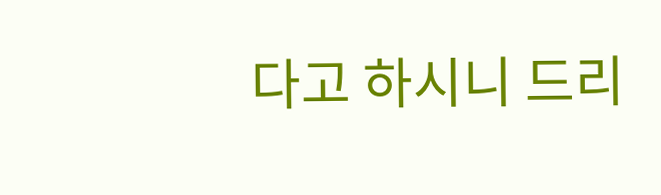다고 하시니 드리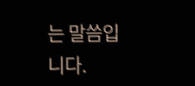는 말씀입니다.